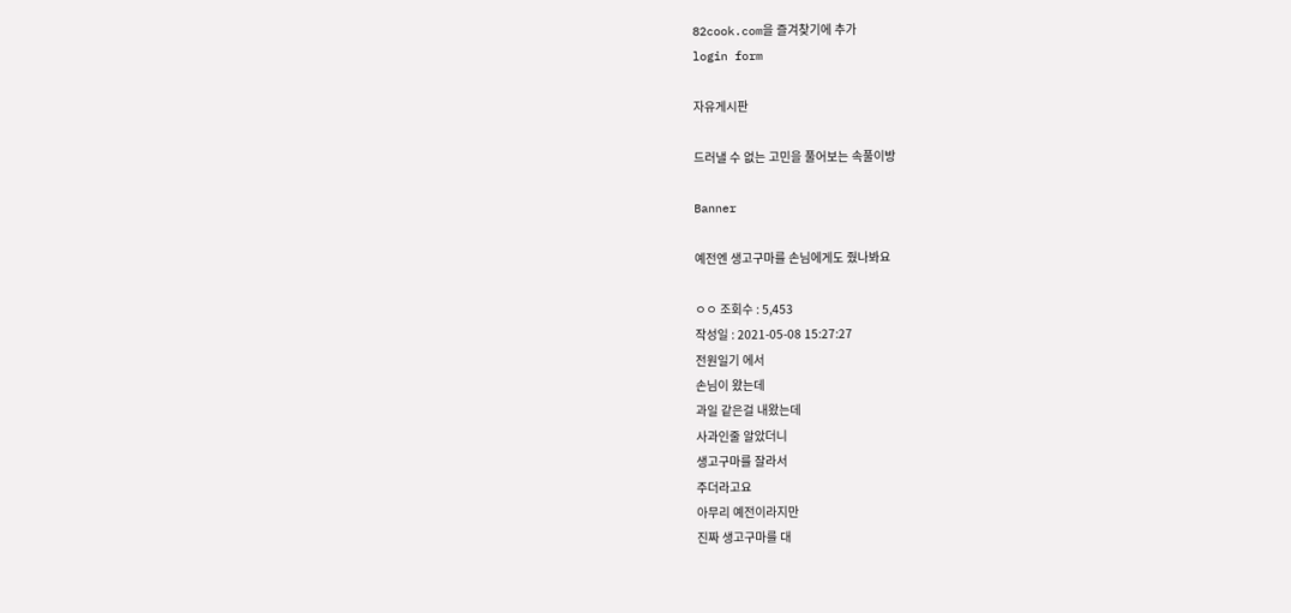82cook.com을 즐겨찾기에 추가
login form

자유게시판

드러낼 수 없는 고민을 풀어보는 속풀이방

Banner

예전엔 생고구마를 손님에게도 줬나봐요

ㅇㅇ 조회수 : 5,453
작성일 : 2021-05-08 15:27:27
전원일기 에서
손님이 왔는데
과일 같은걸 내왔는데
사과인줄 알았더니
생고구마를 잘라서
주더라고요
아무리 예전이라지만
진짜 생고구마를 대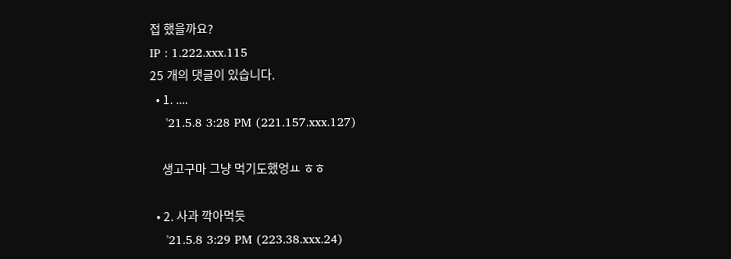접 했을까요?
IP : 1.222.xxx.115
25 개의 댓글이 있습니다.
  • 1. ....
    '21.5.8 3:28 PM (221.157.xxx.127)

    생고구마 그냥 먹기도했엉ㅛ ㅎㅎ

  • 2. 사과 깍아먹듯
    '21.5.8 3:29 PM (223.38.xxx.24)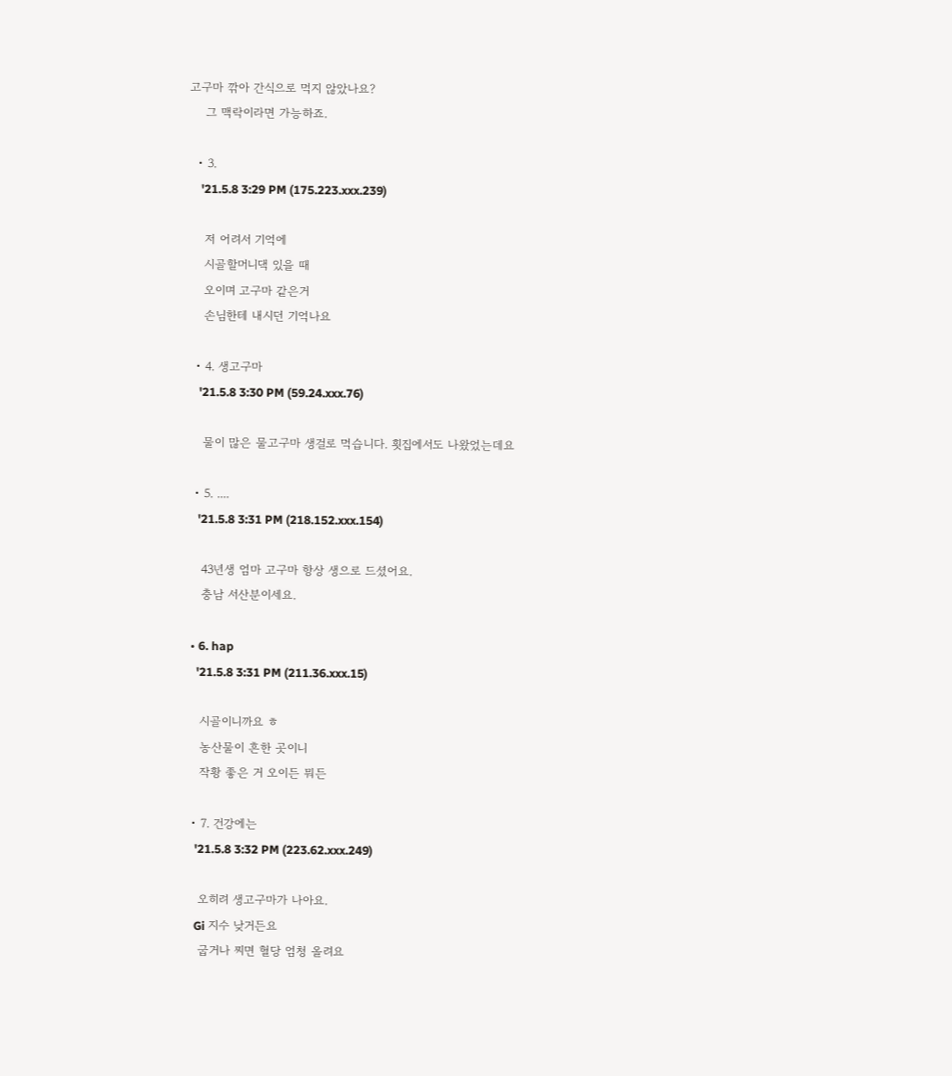고구마 깎아 간식으로 먹지 않았나요?
    그 맥락이라면 가능하죠.

  • 3.
    '21.5.8 3:29 PM (175.223.xxx.239)

    저 어려서 기억에
    시골할머니댁 있을 때
    오이며 고구마 같은거
    손님한테 내시던 기억나요

  • 4. 생고구마
    '21.5.8 3:30 PM (59.24.xxx.76)

    물이 많은 물고구마 생걸로 먹습니다. 횟집에서도 나왔었는데요

  • 5. ....
    '21.5.8 3:31 PM (218.152.xxx.154)

    43년생 엄마 고구마 항상 생으로 드셨어요.
    충남 서산분이세요.

  • 6. hap
    '21.5.8 3:31 PM (211.36.xxx.15)

    시골이니까요 ㅎ
    농산물이 흔한 곳이니
    작황 좋은 거 오이든 뭐든

  • 7. 건강에는
    '21.5.8 3:32 PM (223.62.xxx.249)

    오히려 생고구마가 나아요.
    Gi 지수 낮거든요
    굽거나 찌면 혈당 엄청 올려요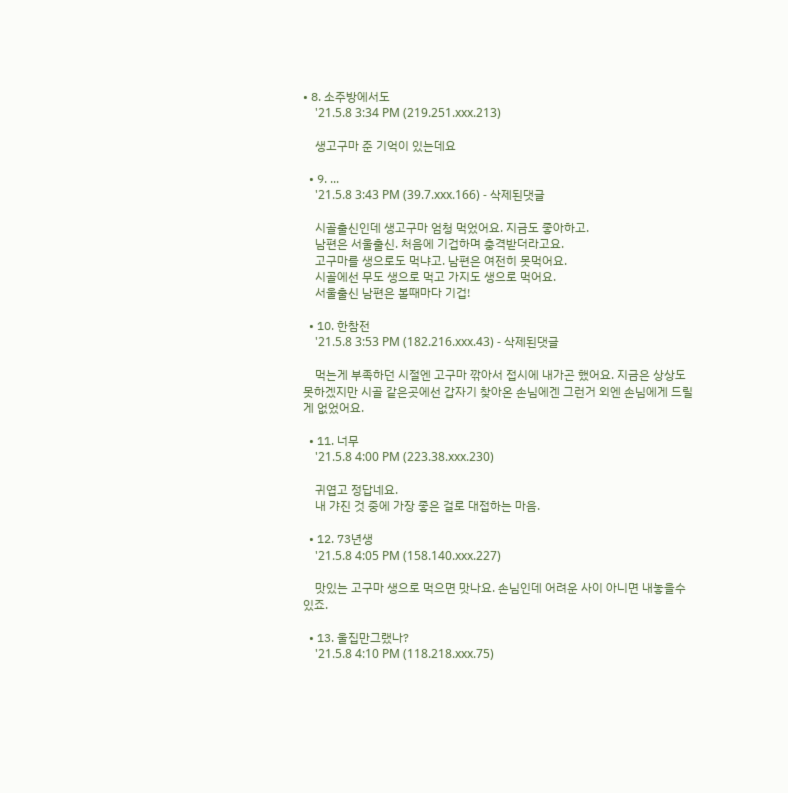• 8. 소주방에서도
    '21.5.8 3:34 PM (219.251.xxx.213)

    생고구마 준 기억이 있는데요

  • 9. ...
    '21.5.8 3:43 PM (39.7.xxx.166) - 삭제된댓글

    시골출신인데 생고구마 엄청 먹었어요. 지금도 좋아하고.
    남편은 서울출신. 처음에 기겁하며 충격받더라고요.
    고구마를 생으로도 먹냐고. 남편은 여전히 못먹어요.
    시골에선 무도 생으로 먹고 가지도 생으로 먹어요.
    서울출신 남편은 볼때마다 기겁!

  • 10. 한참전
    '21.5.8 3:53 PM (182.216.xxx.43) - 삭제된댓글

    먹는게 부족하던 시절엔 고구마 깎아서 접시에 내가곤 했어요. 지금은 상상도 못하겠지만 시골 같은곳에선 갑자기 찾아온 손님에겐 그런거 외엔 손님에게 드릴게 없었어요.

  • 11. 너무
    '21.5.8 4:00 PM (223.38.xxx.230)

    귀엽고 정답네요.
    내 갸진 것 중에 가장 좋은 걸로 대접하는 마음.

  • 12. 73년생
    '21.5.8 4:05 PM (158.140.xxx.227)

    맛있는 고구마 생으로 먹으면 맛나요. 손님인데 어려운 사이 아니면 내놓을수 있죠.

  • 13. 울집만그랬나?
    '21.5.8 4:10 PM (118.218.xxx.75)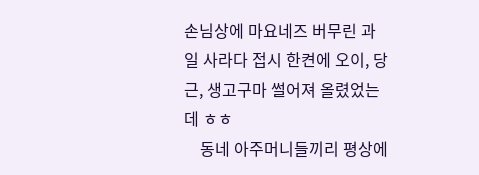손님상에 마요네즈 버무린 과일 사라다 접시 한켠에 오이, 당근, 생고구마 썰어져 올렸었는데 ㅎㅎ
    동네 아주머니들끼리 평상에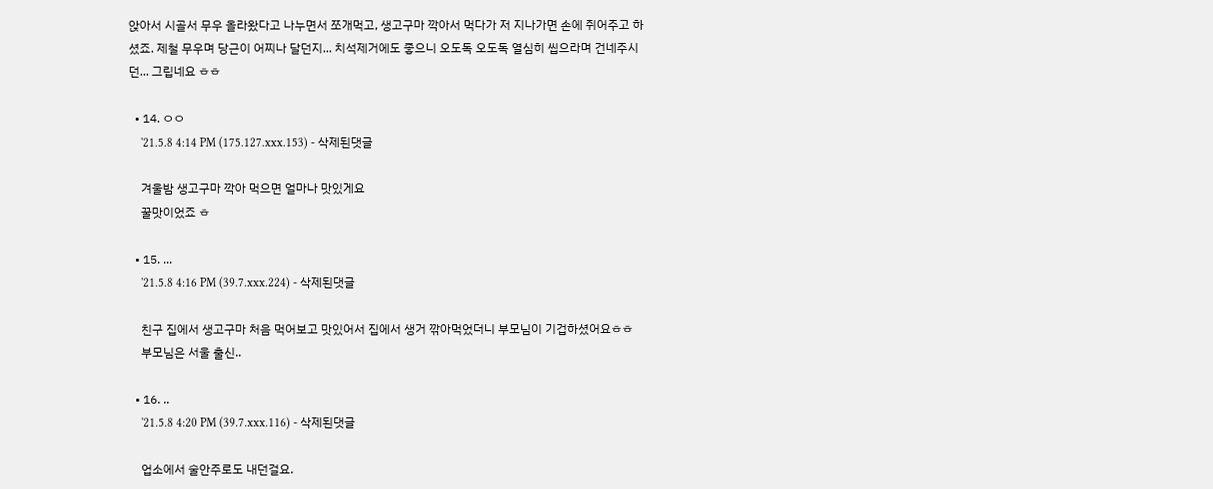앉아서 시골서 무우 올라왔다고 나누면서 쪼개먹고, 생고구마 깍아서 먹다가 저 지나가면 손에 쥐어주고 하셨죠. 제철 무우며 당근이 어찌나 달던지... 치석제거에도 좋으니 오도독 오도독 열심히 씹으라며 건네주시던... 그립네요 ㅎㅎ

  • 14. ㅇㅇ
    '21.5.8 4:14 PM (175.127.xxx.153) - 삭제된댓글

    겨울밤 생고구마 깍아 먹으면 얼마나 맛있게요
    꿀맛이었죠 ㅎ

  • 15. ...
    '21.5.8 4:16 PM (39.7.xxx.224) - 삭제된댓글

    친구 집에서 생고구마 처음 먹어보고 맛있어서 집에서 생거 깎아먹었더니 부모님이 기겁하셨어요ㅎㅎ
    부모님은 서울 출신..

  • 16. ..
    '21.5.8 4:20 PM (39.7.xxx.116) - 삭제된댓글

    업소에서 술안주로도 내던걸요.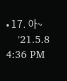• 17. 아~
    '21.5.8 4:36 PM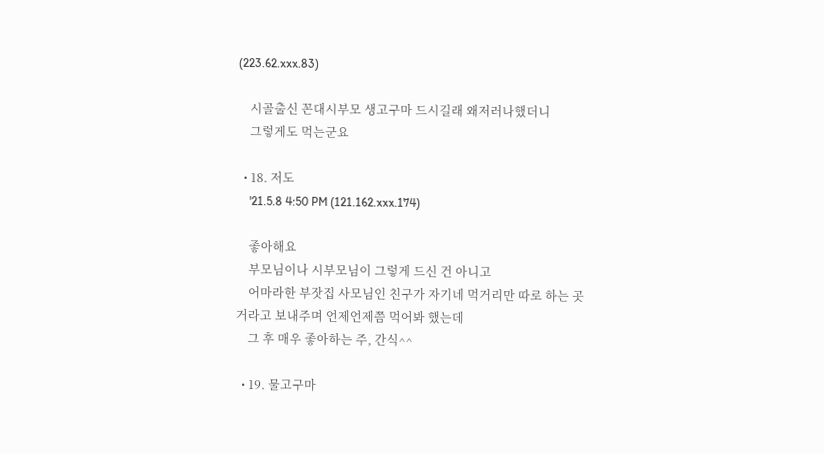(223.62.xxx.83)

    시골출신 꼰대시부모 생고구마 드시길래 왜저러나했더니
    그렇게도 먹는군요

  • 18. 저도
    '21.5.8 4:50 PM (121.162.xxx.174)

    좋아해요
    부모님이나 시부모님이 그렇게 드신 건 아니고
    어마라한 부잣집 사모님인 친구가 자기네 먹거리만 따로 하는 곳 거라고 보내주며 언제언제쯤 먹어봐 했는데
    그 후 매우 좋아하는 주, 간식^^

  • 19. 물고구마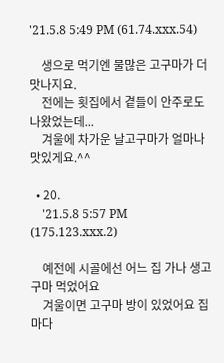'21.5.8 5:49 PM (61.74.xxx.54)

    생으로 먹기엔 물많은 고구마가 더 맛나지요.
    전에는 횟집에서 곁들이 안주로도 나왔었는데...
    겨울에 차가운 날고구마가 얼마나 맛있게요.^^

  • 20.
    '21.5.8 5:57 PM (175.123.xxx.2)

    예전에 시골에선 어느 집 가나 생고구마 먹었어요
    겨울이면 고구마 방이 있었어요 집마다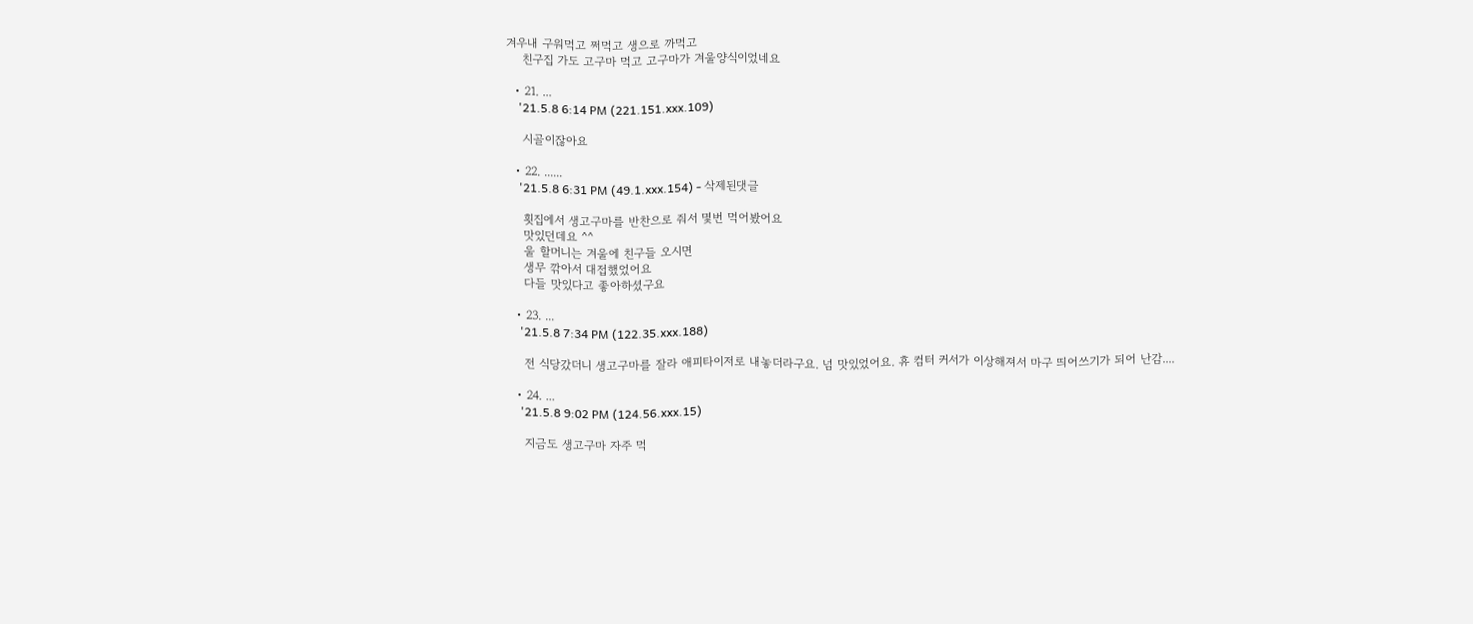겨우내 구워먹고 쩌먹고 생으로 까먹고
    친구집 가도 고구마 먹고 고구마가 겨울양식이었네요

  • 21. ...
    '21.5.8 6:14 PM (221.151.xxx.109)

    시골이잖아요

  • 22. ......
    '21.5.8 6:31 PM (49.1.xxx.154) - 삭제된댓글

    횟집에서 생고구마를 반찬으로 줘서 몇번 먹어봤어요
    맛있던데요 ^^
    울 할머니는 겨울에 친구들 오시면
    생무 깎아서 대접했었어요
    다들 맛있다고 좋아하셨구요

  • 23. ...
    '21.5.8 7:34 PM (122.35.xxx.188)

    전 식당갔더니 생고구마를 잘라 애피타이저로 내놓더라구요. 넘 맛있었어요. 휴 컴터 커서가 이상해져서 마구 띄어쓰기가 되어 난감....

  • 24. ...
    '21.5.8 9:02 PM (124.56.xxx.15)

    지금도 생고구마 자주 먹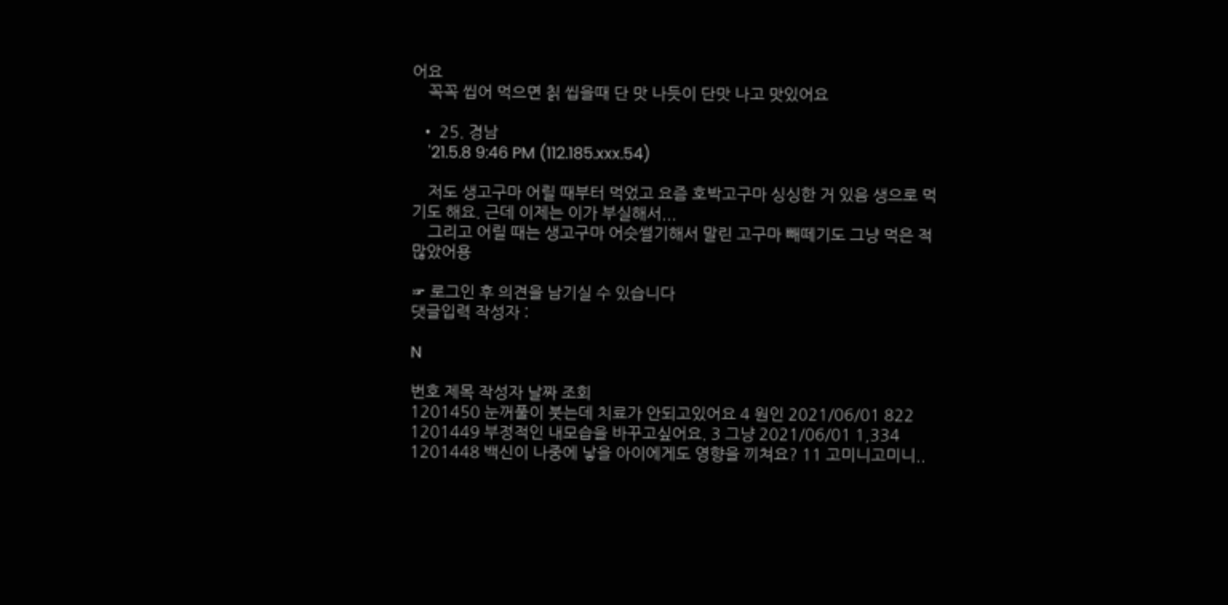어요
    꼭꼭 씹어 먹으면 칡 씹을때 단 맛 나듯이 단맛 나고 맛있어요

  • 25. 경남
    '21.5.8 9:46 PM (112.185.xxx.54)

    저도 생고구마 어릴 때부터 먹었고 요즘 호박고구마 싱싱한 거 있음 생으로 먹기도 해요. 근데 이제는 이가 부실해서...
    그리고 어릴 때는 생고구마 어슷썰기해서 말린 고구마 빼떼기도 그냥 먹은 적 많았어용

☞ 로그인 후 의견을 남기실 수 있습니다
댓글입력 작성자 :

N

번호 제목 작성자 날짜 조회
1201450 눈꺼풀이 붓는데 치료가 안되고있어요 4 원인 2021/06/01 822
1201449 부정적인 내모습을 바꾸고싶어요. 3 그냥 2021/06/01 1,334
1201448 백신이 나중에 낳을 아이에게도 영향을 끼쳐요? 11 고미니고미니..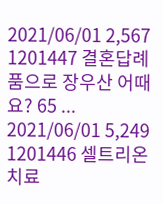2021/06/01 2,567
1201447 결혼답례품으로 장우산 어때요? 65 ... 2021/06/01 5,249
1201446 셀트리온 치료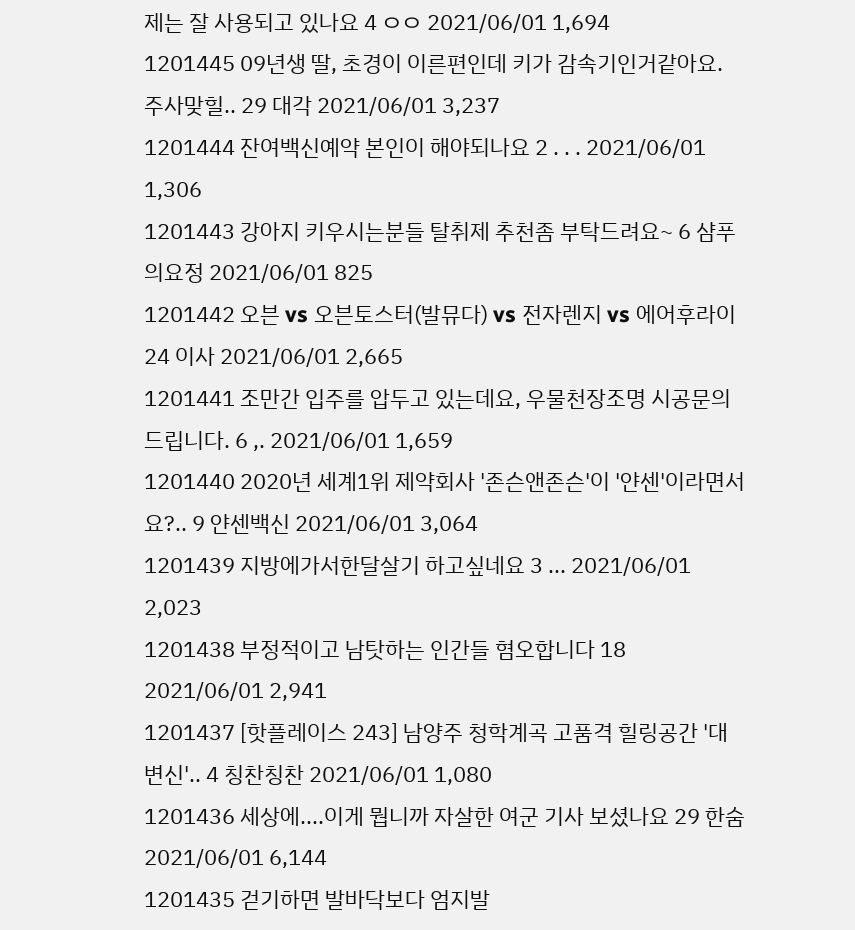제는 잘 사용되고 있나요 4 ㅇㅇ 2021/06/01 1,694
1201445 09년생 딸, 초경이 이른편인데 키가 감속기인거같아요. 주사맞힐.. 29 대각 2021/06/01 3,237
1201444 잔여백신예약 본인이 해야되나요 2 . . . 2021/06/01 1,306
1201443 강아지 키우시는분들 탈취제 추천좀 부탁드려요~ 6 샴푸의요정 2021/06/01 825
1201442 오븐 vs 오븐토스터(발뮤다) vs 전자렌지 vs 에어후라이 24 이사 2021/06/01 2,665
1201441 조만간 입주를 압두고 있는데요, 우물천장조명 시공문의드립니다. 6 ,. 2021/06/01 1,659
1201440 2020년 세계1위 제약회사 '존슨앤존슨'이 '얀센'이라면서요?.. 9 얀센백신 2021/06/01 3,064
1201439 지방에가서한달살기 하고싶네요 3 ... 2021/06/01 2,023
1201438 부정적이고 남탓하는 인간들 혐오합니다 18 2021/06/01 2,941
1201437 [핫플레이스 243] 남양주 청학계곡 고품격 힐링공간 '대변신'.. 4 칭찬칭찬 2021/06/01 1,080
1201436 세상에....이게 뭡니까 자살한 여군 기사 보셨나요 29 한숨 2021/06/01 6,144
1201435 걷기하면 발바닥보다 엄지발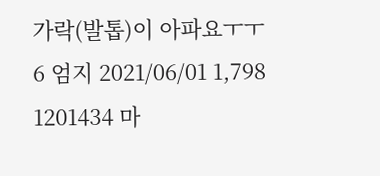가락(발톱)이 아파요ㅜㅜ 6 엄지 2021/06/01 1,798
1201434 마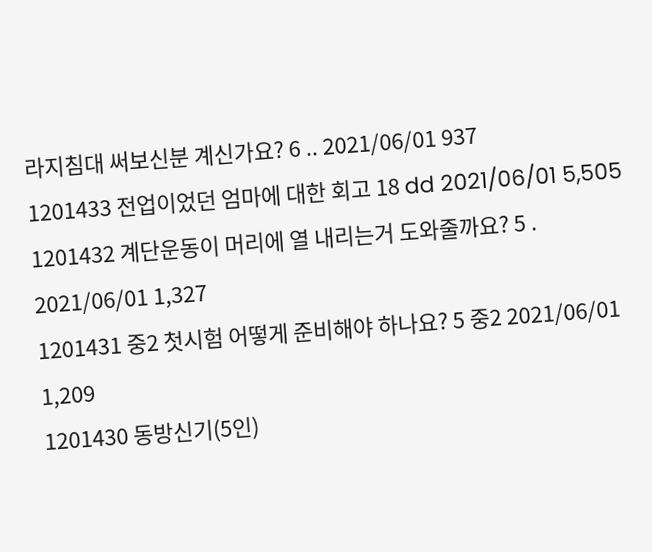라지침대 써보신분 계신가요? 6 .. 2021/06/01 937
1201433 전업이었던 엄마에 대한 회고 18 dd 2021/06/01 5,505
1201432 계단운동이 머리에 열 내리는거 도와줄까요? 5 . 2021/06/01 1,327
1201431 중2 첫시험 어떻게 준비해야 하나요? 5 중2 2021/06/01 1,209
1201430 동방신기(5인)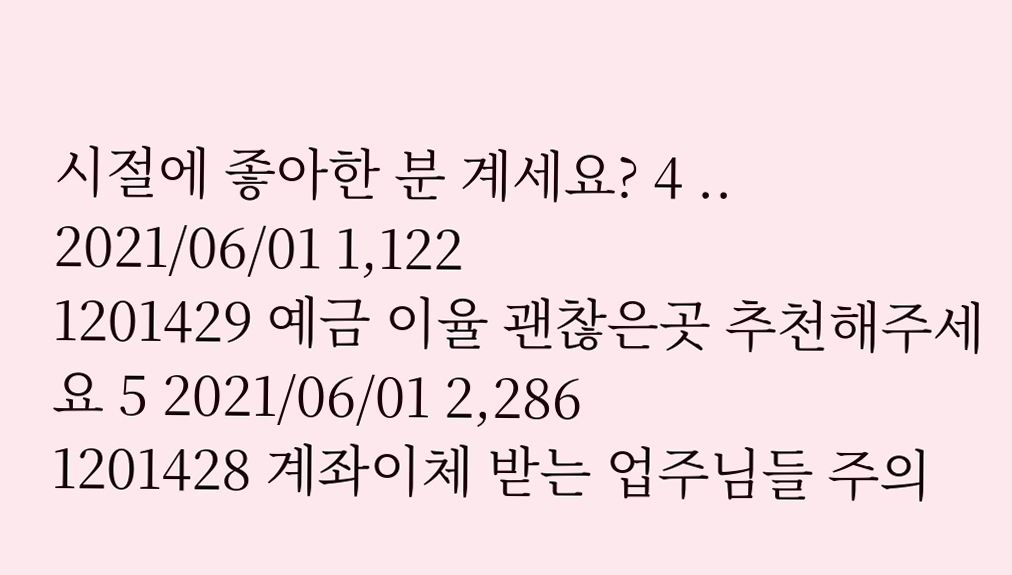시절에 좋아한 분 계세요? 4 .. 2021/06/01 1,122
1201429 예금 이율 괜찮은곳 추천해주세요 5 2021/06/01 2,286
1201428 계좌이체 받는 업주님들 주의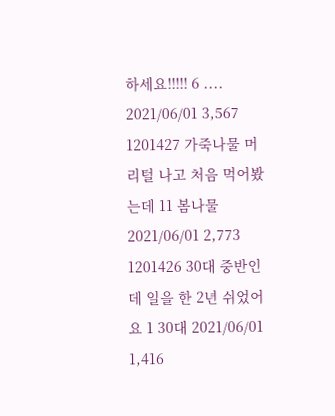하세요!!!!! 6 .... 2021/06/01 3,567
1201427 가죽나물 머리털 나고 처음 먹어봤는데 11 봄나물 2021/06/01 2,773
1201426 30대 중반인데 일을 한 2년 쉬었어요 1 30대 2021/06/01 1,416